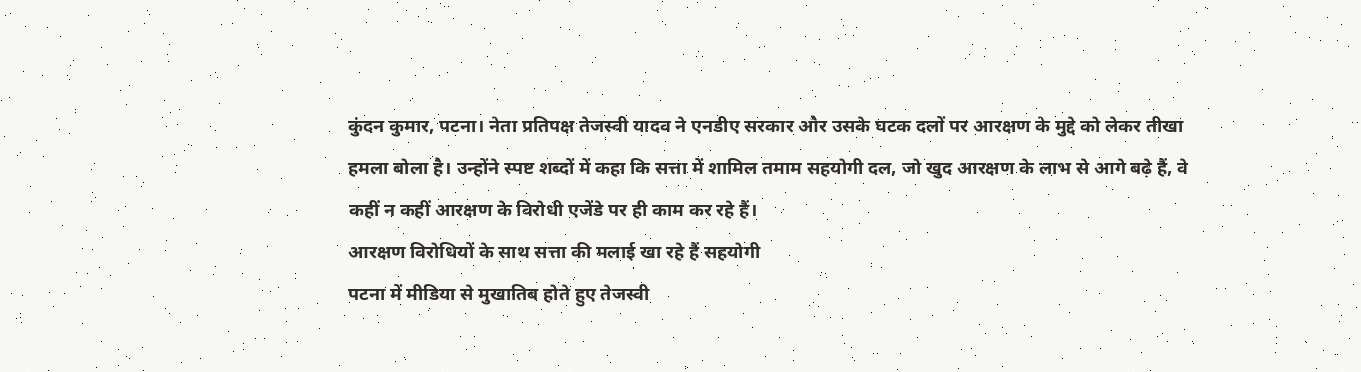कुंदन कुमार, पटना। नेता प्रतिपक्ष तेजस्वी यादव ने एनडीए सरकार और उसके घटक दलों पर आरक्षण के मुद्दे को लेकर तीखा हमला बोला है। उन्होंने स्पष्ट शब्दों में कहा कि सत्ता में शामिल तमाम सहयोगी दल, जो खुद आरक्षण के लाभ से आगे बढ़े हैं, वे कहीं न कहीं आरक्षण के विरोधी एजेंडे पर ही काम कर रहे हैं।
आरक्षण विरोधियों के साथ सत्ता की मलाई खा रहे हैं सहयोगी
पटना में मीडिया से मुखातिब होते हुए तेजस्वी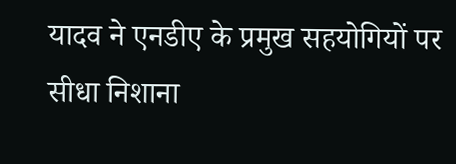यादव ने एनडीए के प्रमुख सहयोगियों पर सीधा निशाना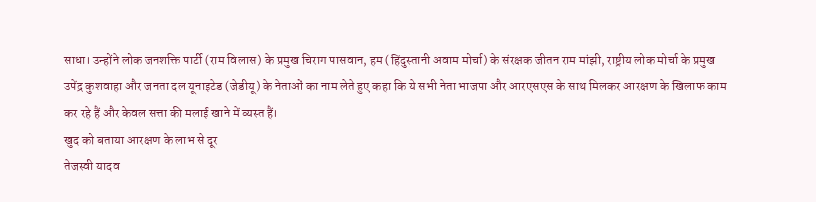साधा। उन्होंने लोक जनशक्ति पार्टी (राम विलास) के प्रमुख चिराग पासवान, हम (हिंदुस्तानी अवाम मोर्चा) के संरक्षक जीतन राम मांझी, राष्ट्रीय लोक मोर्चा के प्रमुख उपेंद्र कुशवाहा और जनता दल यूनाइटेड (जेडीयू) के नेताओं का नाम लेते हुए कहा कि ये सभी नेता भाजपा और आरएसएस के साथ मिलकर आरक्षण के खिलाफ काम कर रहे हैं और केवल सत्ता की मलाई खाने में व्यस्त हैं।
खुद को बताया आरक्षण के लाभ से दूर
तेजस्वी यादव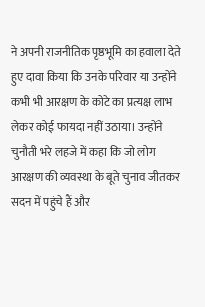ने अपनी राजनीतिक पृष्ठभूमि का हवाला देते हुए दावा किया कि उनके परिवार या उन्होंने कभी भी आरक्षण के कोटे का प्रत्यक्ष लाभ लेकर कोई फायदा नहीं उठाया। उन्होंने चुनौती भरे लहजे में कहा कि जो लोग आरक्षण की व्यवस्था के बूते चुनाव जीतकर सदन में पहुंचे हैं और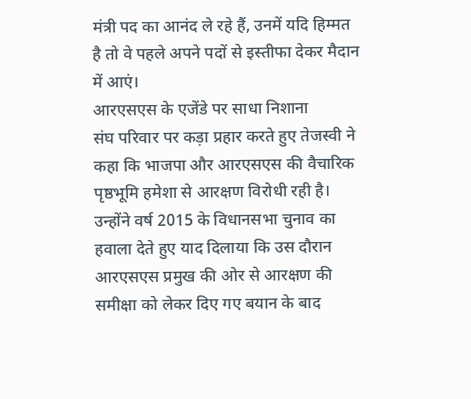मंत्री पद का आनंद ले रहे हैं, उनमें यदि हिम्मत है तो वे पहले अपने पदों से इस्तीफा देकर मैदान में आएं।
आरएसएस के एजेंडे पर साधा निशाना
संघ परिवार पर कड़ा प्रहार करते हुए तेजस्वी ने कहा कि भाजपा और आरएसएस की वैचारिक पृष्ठभूमि हमेशा से आरक्षण विरोधी रही है। उन्होंने वर्ष 2015 के विधानसभा चुनाव का हवाला देते हुए याद दिलाया कि उस दौरान आरएसएस प्रमुख की ओर से आरक्षण की समीक्षा को लेकर दिए गए बयान के बाद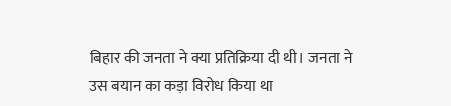बिहार की जनता ने क्या प्रतिक्रिया दी थी। जनता ने उस बयान का कड़ा विरोध किया था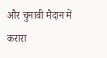और चुनावी मैदान में करारा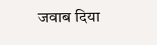जवाब दिया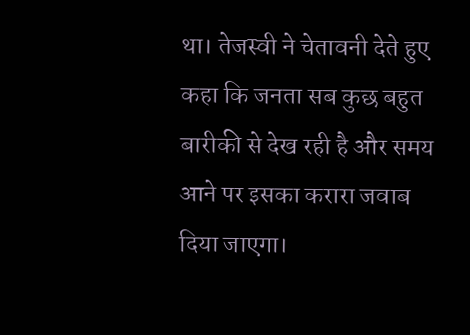था। तेजस्वी ने चेतावनी देते हुए कहा कि जनता सब कुछ बहुत बारीकी से देख रही है और समय आने पर इसका करारा जवाब दिया जाएगा।